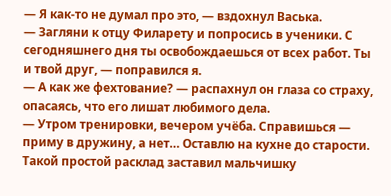— Я как-то не думал про это, — вздохнул Васька.
— Загляни к отцу Филарету и попросись в ученики. С сегодняшнего дня ты освобождаешься от всех работ. Ты и твой друг, — поправился я.
— А как же фехтование? — распахнул он глаза со страху, опасаясь, что его лишат любимого дела.
— Утром тренировки, вечером учëба. Справишься — приму в дружину, а нет… Оставлю на кухне до старости.
Такой простой расклад заставил мальчишку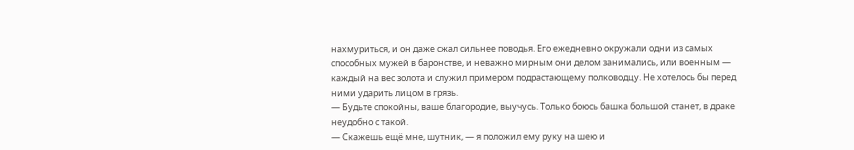нахмуриться, и он даже сжал сильнее поводья. Его ежедневно окружали одни из самых способных мужей в баронстве, и неважно мирным они делом занимались, или военным — каждый на вес золота и служил примером подрастающему полководцу. Не хотелось бы перед ними ударить лицом в грязь.
— Будьте спокойны, ваше благородие, выучусь. Только боюсь башка большой станет, в драке неудобно с такой.
— Скажешь ещё мне, шутник, — я положил ему руку на шею и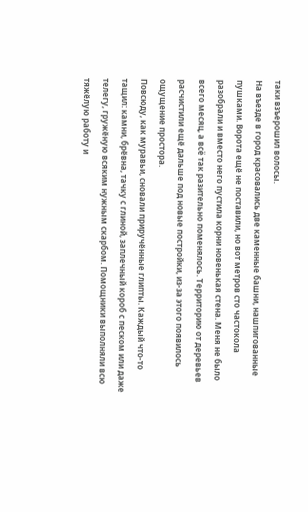таки взъерошил волосы.
На въезде в город красовались две каменные башни, нашпигованные пушками. Ворота ещё не поставили, но вот метров сто частокола разобрали и вместо него пустила корни новенькая стена. Меня не было всего месяц, а всë так разительно поменялось. Территорию от деревьев расчистили ещё дальше под новые постройки, из-за этого появилось ощущение простора.
Повсюду, как муравьи, сновали приручённые глипты. Каждый что-то тащил: камни, брёвна, тачку с глиной, заплечный короб с песком или даже телегу, гружёную всяким нужным скарбом. Помощники выполняли всю тяжёлую работу и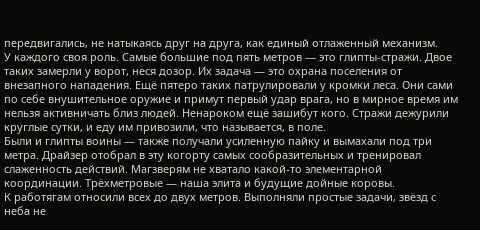передвигались, не натыкаясь друг на друга, как единый отлаженный механизм.
У каждого своя роль. Самые большие под пять метров — это глипты-стражи. Двое таких замерли у ворот, неся дозор. Их задача — это охрана поселения от внезапного нападения. Ещё пятеро таких патрулировали у кромки леса. Они сами по себе внушительное оружие и примут первый удар врага, но в мирное время им нельзя активничать близ людей. Ненароком ещё зашибут кого. Стражи дежурили круглые сутки, и еду им привозили, что называется, в поле.
Были и глипты воины — также получали усиленную пайку и вымахали под три метра. Драйзер отобрал в эту когорту самых сообразительных и тренировал слаженность действий. Магзверям не хватало какой-то элементарной координации. Трёхметровые — наша элита и будущие дойные коровы.
К работягам относили всех до двух метров. Выполняли простые задачи, звёзд с неба не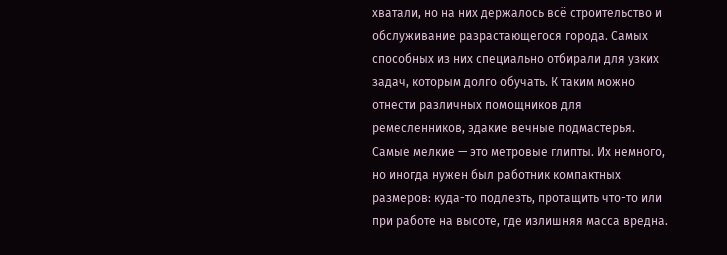хватали, но на них держалось всё строительство и обслуживание разрастающегося города. Самых способных из них специально отбирали для узких задач, которым долго обучать. К таким можно отнести различных помощников для ремесленников, эдакие вечные подмастерья.
Самые мелкие — это метровые глипты. Их немного, но иногда нужен был работник компактных размеров: куда-то подлезть, протащить что-то или при работе на высоте, где излишняя масса вредна.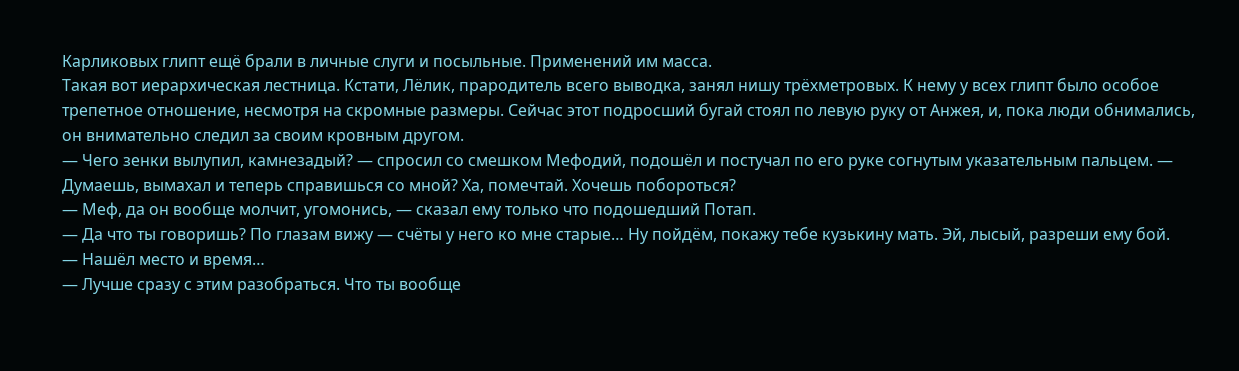Карликовых глипт ещё брали в личные слуги и посыльные. Применений им масса.
Такая вот иерархическая лестница. Кстати, Лёлик, прародитель всего выводка, занял нишу трёхметровых. К нему у всех глипт было особое трепетное отношение, несмотря на скромные размеры. Сейчас этот подросший бугай стоял по левую руку от Анжея, и, пока люди обнимались, он внимательно следил за своим кровным другом.
— Чего зенки вылупил, камнезадый? — спросил со смешком Мефодий, подошёл и постучал по его руке согнутым указательным пальцем. — Думаешь, вымахал и теперь справишься со мной? Ха, помечтай. Хочешь побороться?
— Меф, да он вообще молчит, угомонись, — сказал ему только что подошедший Потап.
— Да что ты говоришь? По глазам вижу — счёты у него ко мне старые… Ну пойдём, покажу тебе кузькину мать. Эй, лысый, разреши ему бой.
— Нашёл место и время…
— Лучше сразу с этим разобраться. Что ты вообще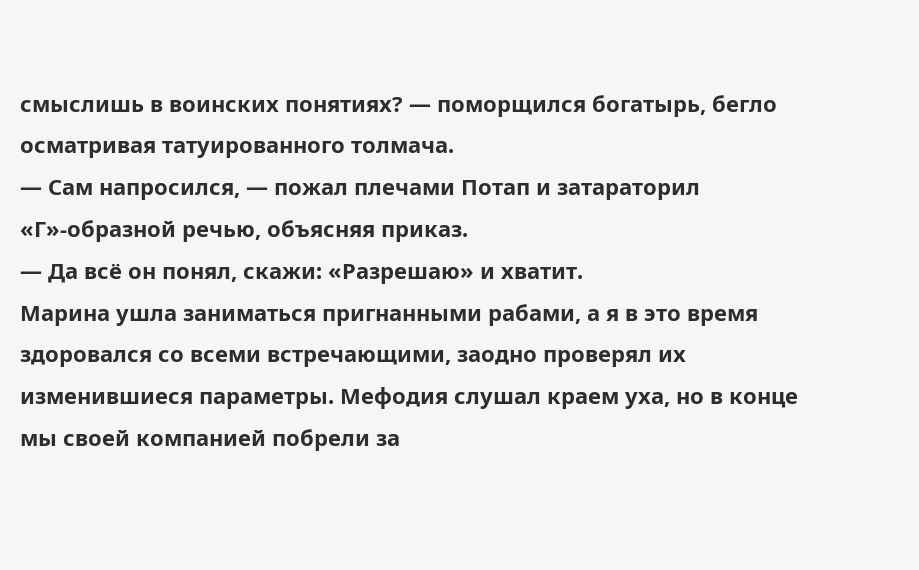смыслишь в воинских понятиях? — поморщился богатырь, бегло осматривая татуированного толмача.
— Сам напросился, — пожал плечами Потап и затараторил «Г»-образной речью, объясняя приказ.
— Да всё он понял, скажи: «Разрешаю» и хватит.
Марина ушла заниматься пригнанными рабами, а я в это время здоровался со всеми встречающими, заодно проверял их изменившиеся параметры. Мефодия слушал краем уха, но в конце мы своей компанией побрели за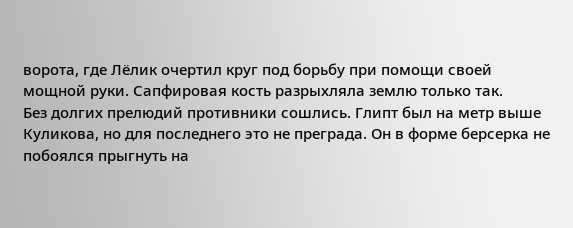ворота, где Лёлик очертил круг под борьбу при помощи своей мощной руки. Сапфировая кость разрыхляла землю только так.
Без долгих прелюдий противники сошлись. Глипт был на метр выше Куликова, но для последнего это не преграда. Он в форме берсерка не побоялся прыгнуть на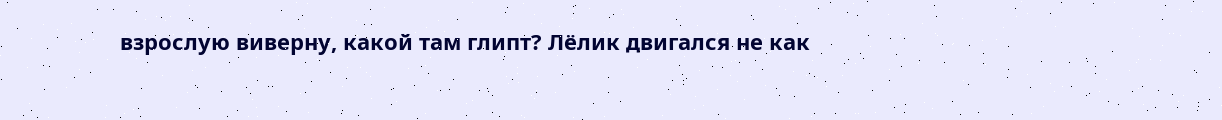взрослую виверну, какой там глипт? Лёлик двигался не как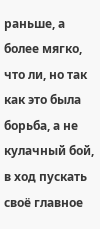раньше, а более мягко, что ли, но так как это была борьба, а не кулачный бой, в ход пускать своё главное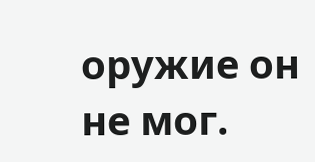оружие он не мог.